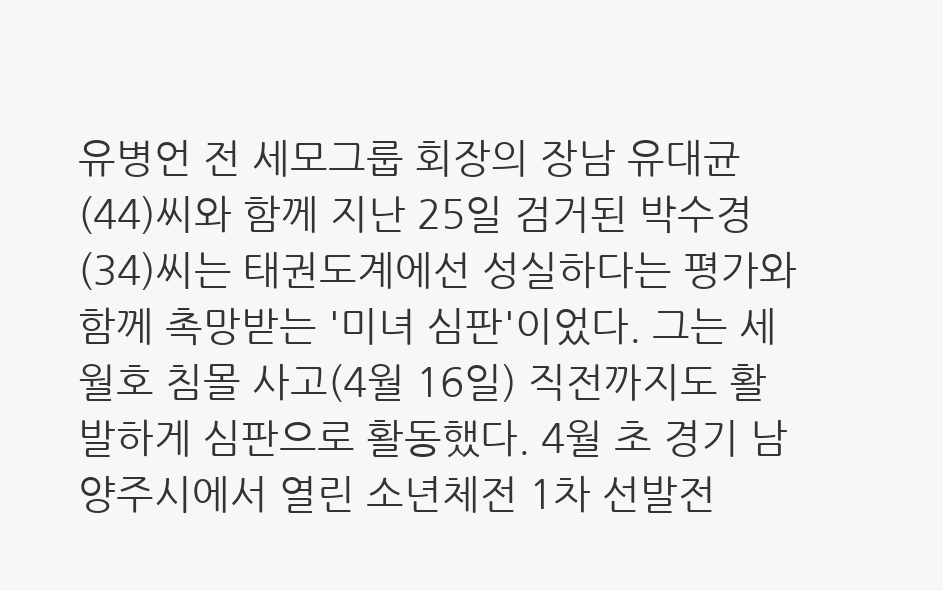유병언 전 세모그룹 회장의 장남 유대균(44)씨와 함께 지난 25일 검거된 박수경(34)씨는 태권도계에선 성실하다는 평가와 함께 촉망받는 '미녀 심판'이었다. 그는 세월호 침몰 사고(4월 16일) 직전까지도 활발하게 심판으로 활동했다. 4월 초 경기 남양주시에서 열린 소년체전 1차 선발전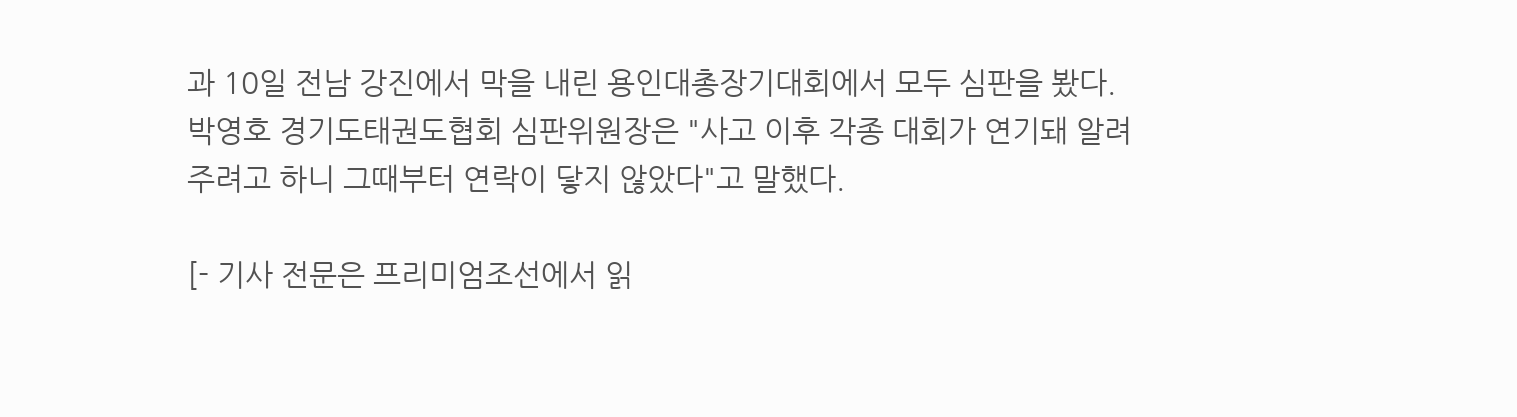과 10일 전남 강진에서 막을 내린 용인대총장기대회에서 모두 심판을 봤다. 박영호 경기도태권도협회 심판위원장은 "사고 이후 각종 대회가 연기돼 알려주려고 하니 그때부터 연락이 닿지 않았다"고 말했다.

[- 기사 전문은 프리미엄조선에서 읽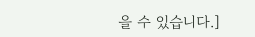을 수 있습니다.]